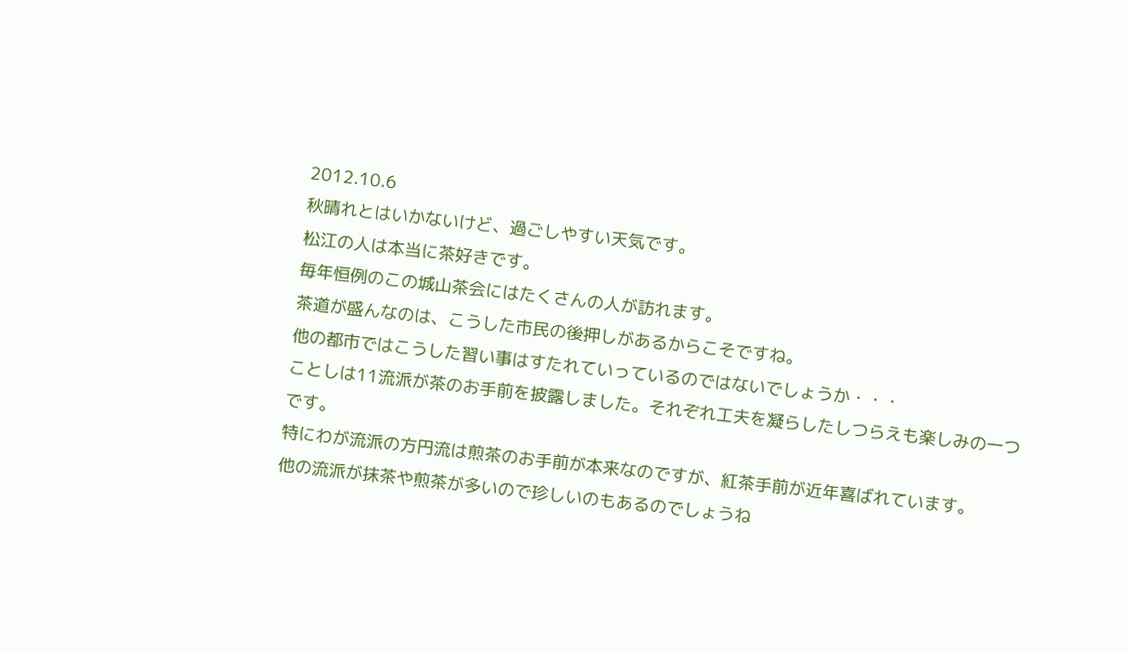2012.10.6
秋晴れとはいかないけど、過ごしやすい天気です。
松江の人は本当に茶好きです。
毎年恒例のこの城山茶会にはたくさんの人が訪れます。
茶道が盛んなのは、こうした市民の後押しがあるからこそですね。
他の都市ではこうした習い事はすたれていっているのではないでしょうか・・・
ことしは11流派が茶のお手前を披露しました。それぞれ工夫を凝らしたしつらえも楽しみの一つです。
特にわが流派の方円流は煎茶のお手前が本来なのですが、紅茶手前が近年喜ばれています。
他の流派が抹茶や煎茶が多いので珍しいのもあるのでしょうね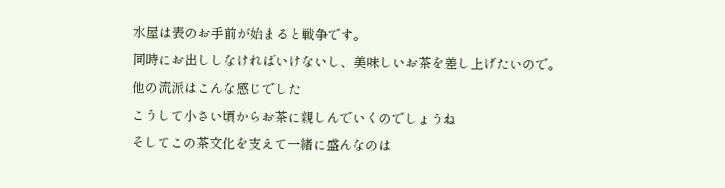水屋は表のお手前が始まると戦争です。
同時にお出ししなければいけないし、美味しいお茶を差し上げたいので。
他の流派はこんな感じでした
こうして小さい頃からお茶に親しんでいくのでしょうね
そしてこの茶文化を支えて一緒に盛んなのは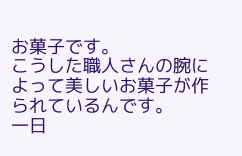お菓子です。
こうした職人さんの腕によって美しいお菓子が作られているんです。
一日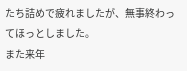たち詰めで疲れましたが、無事終わってほっとしました。
また来年